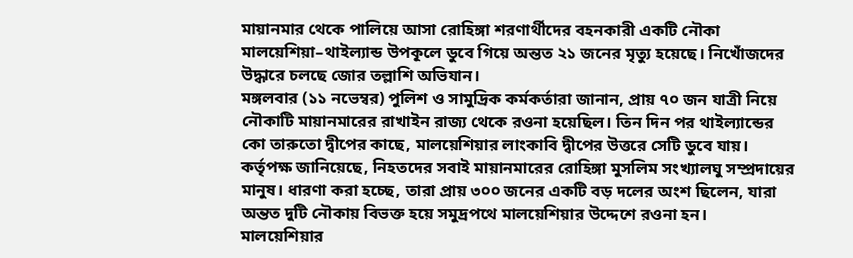মায়ানমার থেকে পালিয়ে আসা রোহিঙ্গা শরণার্থীদের বহনকারী একটি নৌকা মালয়েশিয়া–থাইল্যান্ড উপকূলে ডুবে গিয়ে অন্তত ২১ জনের মৃত্যু হয়েছে। নিখোঁজদের উদ্ধারে চলছে জোর তল্লাশি অভিযান।
মঙ্গলবার (১১ নভেম্বর) পুলিশ ও সামুদ্রিক কর্মকর্তারা জানান, প্রায় ৭০ জন যাত্রী নিয়ে নৌকাটি মায়ানমারের রাখাইন রাজ্য থেকে রওনা হয়েছিল। তিন দিন পর থাইল্যান্ডের কো তারুতো দ্বীপের কাছে, মালয়েশিয়ার লাংকাবি দ্বীপের উত্তরে সেটি ডুবে যায়।
কর্তৃপক্ষ জানিয়েছে, নিহতদের সবাই মায়ানমারের রোহিঙ্গা মুসলিম সংখ্যালঘু সম্প্রদায়ের মানুষ। ধারণা করা হচ্ছে, তারা প্রায় ৩০০ জনের একটি বড় দলের অংশ ছিলেন, যারা অন্তত দুটি নৌকায় বিভক্ত হয়ে সমুদ্রপথে মালয়েশিয়ার উদ্দেশে রওনা হন।
মালয়েশিয়ার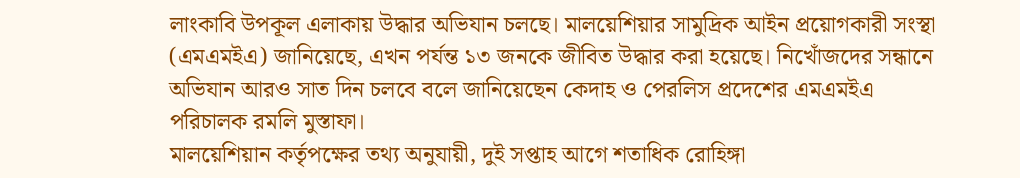লাংকাবি উপকূল এলাকায় উদ্ধার অভিযান চলছে। মালয়েশিয়ার সামুদ্রিক আইন প্রয়োগকারী সংস্থা (এমএমইএ) জানিয়েছে, এখন পর্যন্ত ১৩ জনকে জীবিত উদ্ধার করা হয়েছে। নিখোঁজদের সন্ধানে অভিযান আরও সাত দিন চলবে বলে জানিয়েছেন কেদাহ ও পেরলিস প্রদেশের এমএমইএ পরিচালক রমলি মুস্তাফা।
মালয়েশিয়ান কর্তৃপক্ষের তথ্য অনুযায়ী, দুই সপ্তাহ আগে শতাধিক রোহিঙ্গা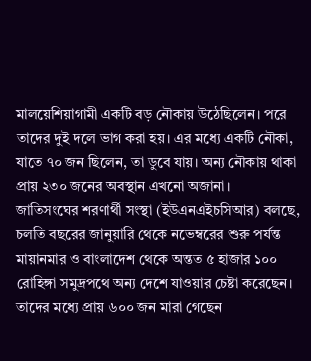মালয়েশিয়াগামী একটি বড় নৌকায় উঠেছিলেন। পরে তাদের দুই দলে ভাগ করা হয়। এর মধ্যে একটি নৌকা, যাতে ৭০ জন ছিলেন, তা ডুবে যায়। অন্য নৌকায় থাকা প্রায় ২৩০ জনের অবস্থান এখনো অজানা।
জাতিসংঘের শরণার্থী সংস্থা (ইউএনএইচসিআর) বলছে, চলতি বছরের জানুয়ারি থেকে নভেম্বরের শুরু পর্যন্ত মায়ানমার ও বাংলাদেশ থেকে অন্তত ৫ হাজার ১০০ রোহিঙ্গা সমুদ্রপথে অন্য দেশে যাওয়ার চেষ্টা করেছেন। তাদের মধ্যে প্রায় ৬০০ জন মারা গেছেন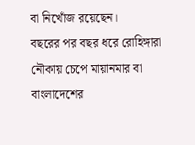বা নিখোঁজ রয়েছেন।
বছরের পর বছর ধরে রোহিঙ্গারা নৌকায় চেপে মায়ানমার বা বাংলাদেশের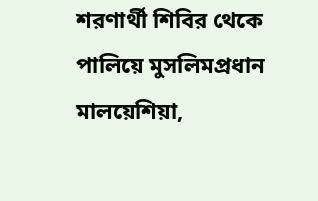শরণার্থী শিবির থেকে পালিয়ে মুসলিমপ্রধান মালয়েশিয়া,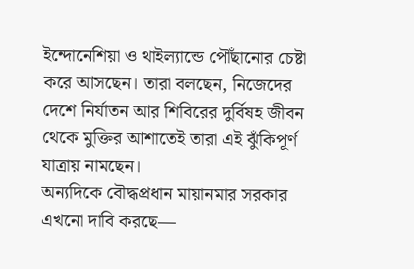ইন্দোনেশিয়া ও থাইল্যান্ডে পৌঁছানোর চেষ্টা করে আসছেন। তারা বলছেন, নিজেদের দেশে নির্যাতন আর শিবিরের দুর্বিষহ জীবন থেকে মুক্তির আশাতেই তারা এই ঝুঁকিপূর্ণ যাত্রায় নামছেন।
অন্যদিকে বৌদ্ধপ্রধান মায়ানমার সরকার এখনো দাবি করছে—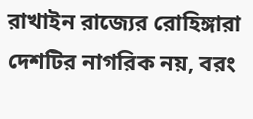রাখাইন রাজ্যের রোহিঙ্গারা দেশটির নাগরিক নয়, বরং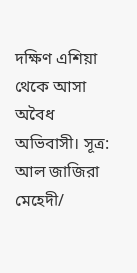দক্ষিণ এশিয়া থেকে আসা অবৈধ অভিবাসী। সূত্র: আল জাজিরা
মেহেদী/